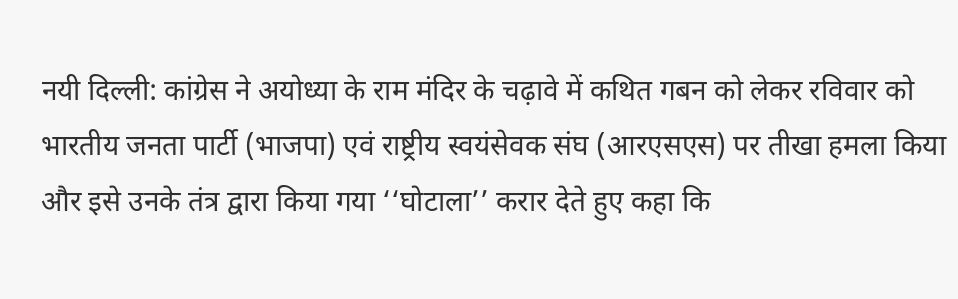नयी दिल्ली: कांग्रेस ने अयोध्या के राम मंदिर के चढ़ावे में कथित गबन को लेकर रविवार को भारतीय जनता पार्टी (भाजपा) एवं राष्ट्रीय स्वयंसेवक संघ (आरएसएस) पर तीखा हमला किया और इसे उनके तंत्र द्वारा किया गया ‘‘घोटाला’’ करार देते हुए कहा कि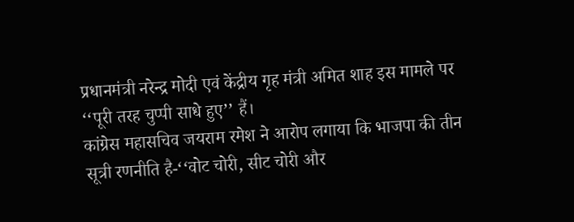प्रधानमंत्री नरेन्द्र मोदी एवं केंद्रीय गृह मंत्री अमित शाह इस मामले पर ‘‘पूरी तरह चुप्पी साधे हुए’’ हैं।
कांग्रेस महासचिव जयराम रमेश ने आरोप लगाया कि भाजपा की तीन सूत्री रणनीति है-‘‘वोट चोरी, सीट चोरी और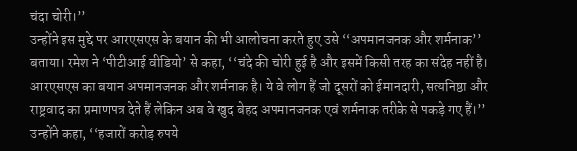चंदा चोरी।’’
उन्होंने इस मुद्दे पर आरएसएस के बयान की भी आलोचना करते हुए उसे ‘‘अपमानजनक और शर्मनाक’’ बताया। रमेश ने ‘पीटीआई वीडियो’ से कहा, ‘‘चंदे की चोरी हुई है और इसमें किसी तरह का संदेह नहीं है। आरएसएस का बयान अपमानजनक और शर्मनाक है। ये वे लोग हैं जो दूसरों को ईमानदारी, सत्यनिष्ठा और राष्ट्रवाद का प्रमाणपत्र देते हैं लेकिन अब वे खुद बेहद अपमानजनक एवं शर्मनाक तरीके से पकड़े गए हैं।’’
उन्होंने कहा, ‘‘हजारों करोड़ रुपये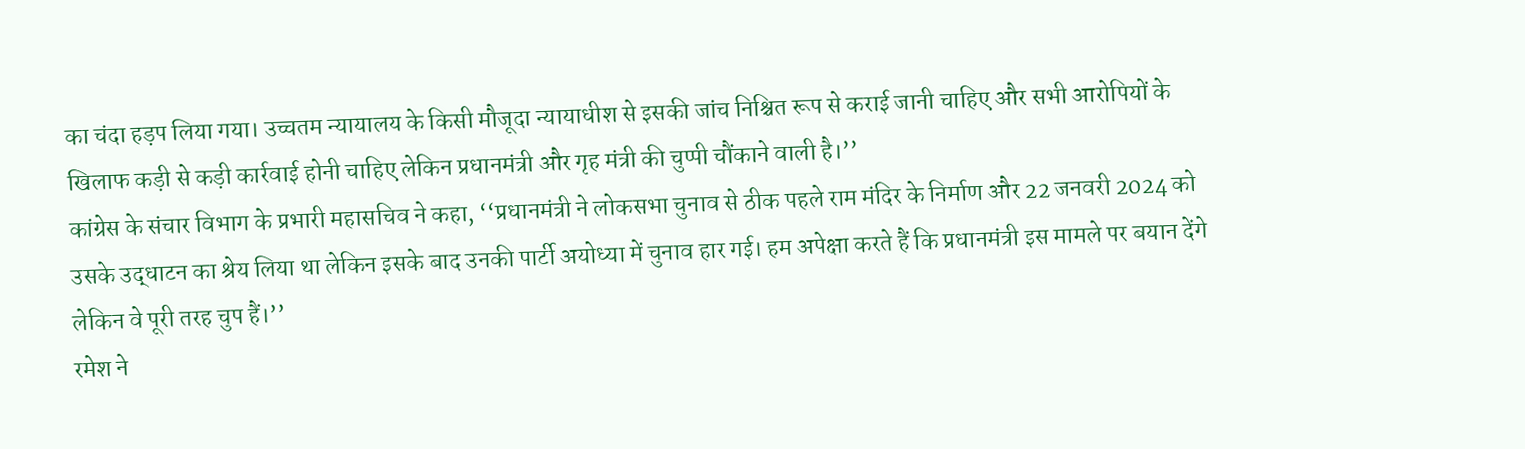का चंदा हड़प लिया गया। उच्चतम न्यायालय के किसी मौजूदा न्यायाधीश से इसकी जांच निश्चित रूप से कराई जानी चाहिए और सभी आरोपियों के खिलाफ कड़ी से कड़ी कार्रवाई होनी चाहिए लेकिन प्रधानमंत्री और गृह मंत्री की चुप्पी चौंकाने वाली है।’’
कांग्रेस के संचार विभाग के प्रभारी महासचिव ने कहा, ‘‘प्रधानमंत्री ने लोकसभा चुनाव से ठीक पहले राम मंदिर के निर्माण और 22 जनवरी 2024 को उसके उद्धाटन का श्रेय लिया था लेकिन इसके बाद उनकी पार्टी अयोध्या में चुनाव हार गई। हम अपेक्षा करते हैं कि प्रधानमंत्री इस मामले पर बयान देंगे लेकिन वे पूरी तरह चुप हैं।’’
रमेश ने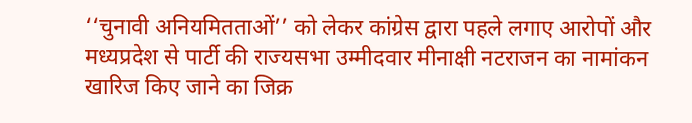‘‘चुनावी अनियमितताओं’’ को लेकर कांग्रेस द्वारा पहले लगाए आरोपों और मध्यप्रदेश से पार्टी की राज्यसभा उम्मीदवार मीनाक्षी नटराजन का नामांकन खारिज किए जाने का जिक्र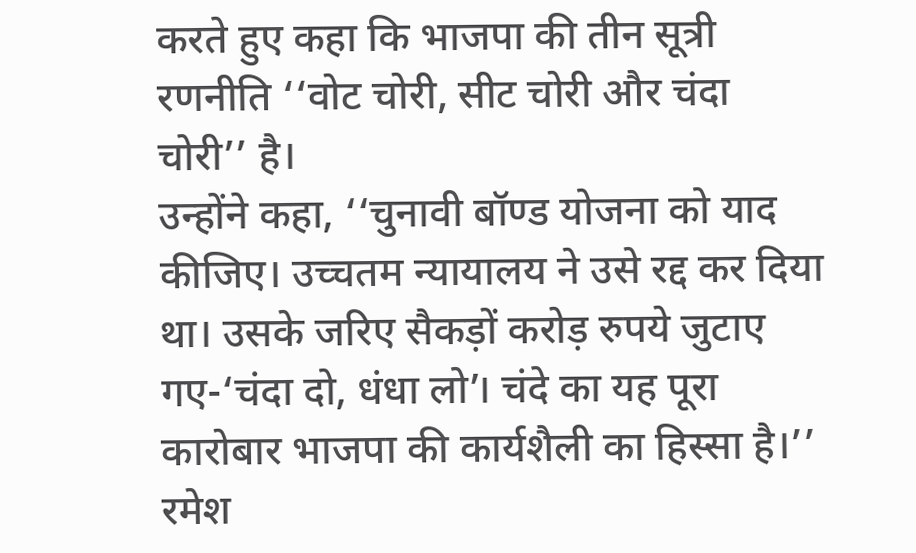करते हुए कहा कि भाजपा की तीन सूत्री रणनीति ‘‘वोट चोरी, सीट चोरी और चंदा चोरी’’ है।
उन्होंने कहा, ‘‘चुनावी बॉण्ड योजना को याद कीजिए। उच्चतम न्यायालय ने उसे रद्द कर दिया था। उसके जरिए सैकड़ों करोड़ रुपये जुटाए गए-‘चंदा दो, धंधा लो’। चंदे का यह पूरा कारोबार भाजपा की कार्यशैली का हिस्सा है।’’ रमेश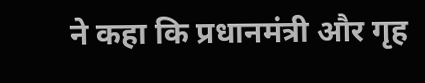ने कहा कि प्रधानमंत्री और गृह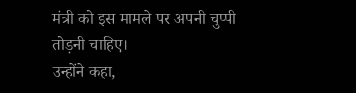मंत्री को इस मामले पर अपनी चुप्पी तोड़नी चाहिए।
उन्होंने कहा,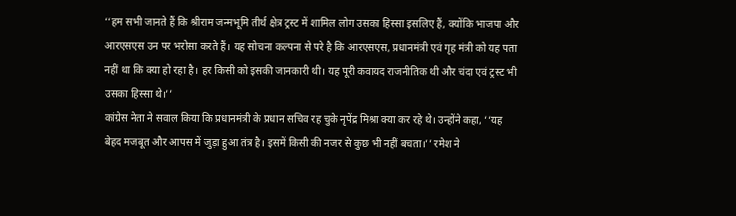‘‘हम सभी जानते हैं कि श्रीराम जन्मभूमि तीर्थ क्षेत्र ट्रस्ट में शामिल लोग उसका हिस्सा इसलिए हैं, क्योंकि भाजपा और आरएसएस उन पर भरोसा करते हैं। यह सोचना कल्पना से परे है कि आरएसएस, प्रधानमंत्री एवं गृह मंत्री को यह पता नहीं था कि क्या हो रहा है। हर किसी को इसकी जानकारी थी। यह पूरी कवायद राजनीतिक थी और चंदा एवं ट्रस्ट भी उसका हिस्सा थे।’’
कांग्रेस नेता ने सवाल किया कि प्रधानमंत्री के प्रधान सचिव रह चुके नृपेंद्र मिश्रा क्या कर रहे थे। उन्होंने कहा, ‘‘यह बेहद मजबूत और आपस में जुड़ा हुआ तंत्र है। इसमें किसी की नजर से कुछ भी नहीं बचता।’’ रमेश ने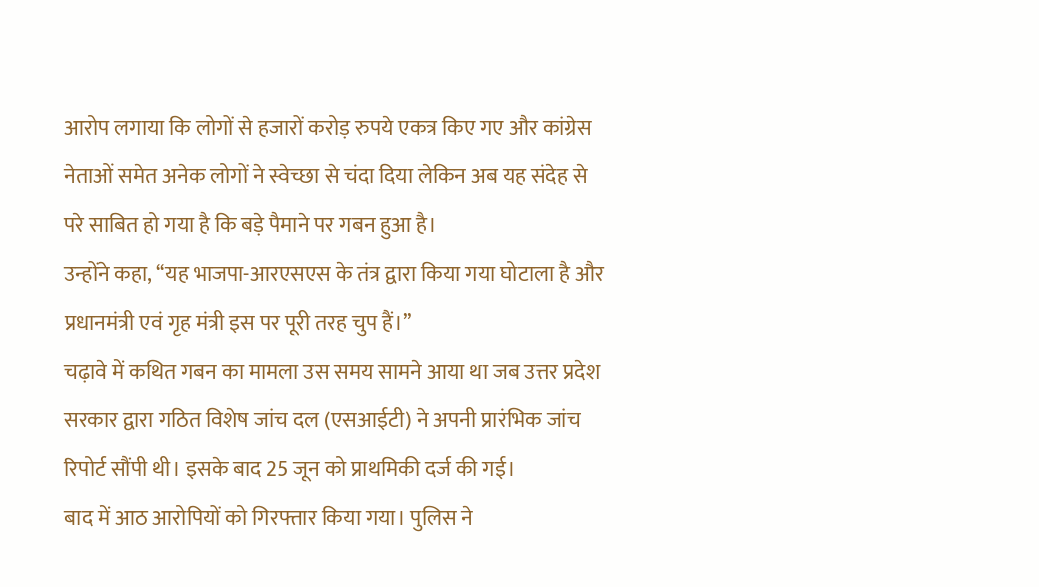आरोप लगाया कि लोगों से हजारों करोड़ रुपये एकत्र किए गए और कांग्रेस नेताओं समेत अनेक लोगों ने स्वेच्छा से चंदा दिया लेकिन अब यह संदेह से परे साबित हो गया है कि बड़े पैमाने पर गबन हुआ है।
उन्होंने कहा, ‘‘यह भाजपा-आरएसएस के तंत्र द्वारा किया गया घोटाला है और प्रधानमंत्री एवं गृह मंत्री इस पर पूरी तरह चुप हैं।’’
चढ़ावे में कथित गबन का मामला उस समय सामने आया था जब उत्तर प्रदेश सरकार द्वारा गठित विशेष जांच दल (एसआईटी) ने अपनी प्रारंभिक जांच रिपोर्ट सौंपी थी। इसके बाद 25 जून को प्राथमिकी दर्ज की गई।
बाद में आठ आरोपियों को गिरफ्तार किया गया। पुलिस ने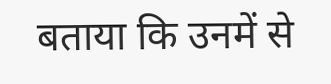बताया कि उनमें से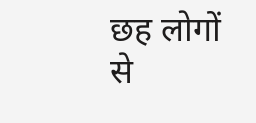छह लोगों से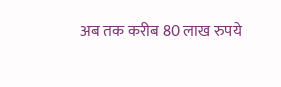अब तक करीब 80 लाख रुपये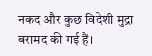नकद और कुछ विदेशी मुद्रा बरामद की गई हैं।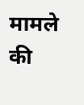मामले की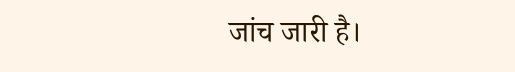जांच जारी है।